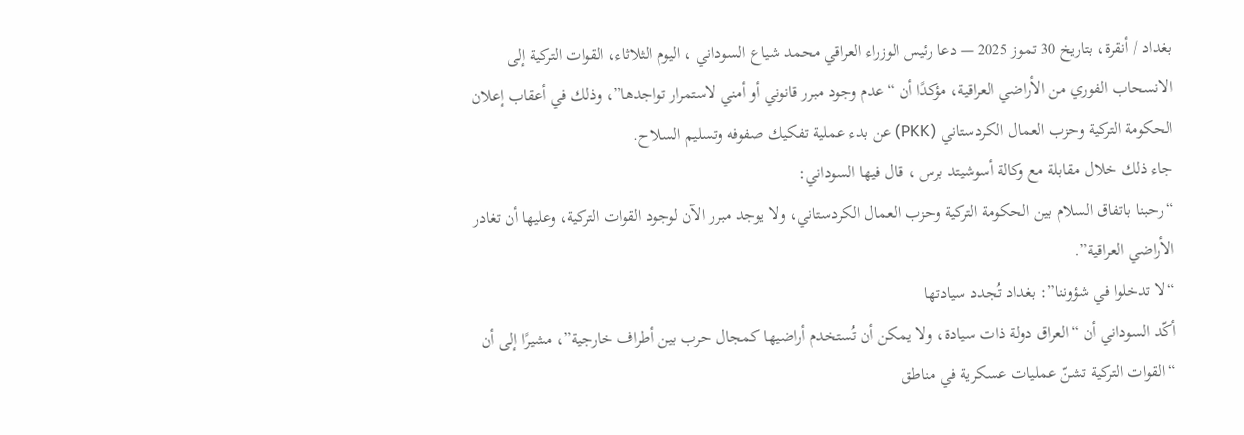بغداد / أنقرة، بتاريخ 30 تموز 2025 — دعا رئيس الوزراء العراقي محمد شياع السوداني ، اليوم الثلاثاء، القوات التركية إلى الانسحاب الفوري من الأراضي العراقية، مؤكدًا أن “عدم وجود مبرر قانوني أو أمني لاستمرار تواجدها”، وذلك في أعقاب إعلان الحكومة التركية وحزب العمال الكردستاني (PKK) عن بدء عملية تفكيك صفوفه وتسليم السلاح.
جاء ذلك خلال مقابلة مع وكالة أسوشيتد برس ، قال فيها السوداني:
“رحبنا باتفاق السلام بين الحكومة التركية وحزب العمال الكردستاني، ولا يوجد مبرر الآن لوجود القوات التركية، وعليها أن تغادر الأراضي العراقية”.
“لا تدخلوا في شؤوننا”: بغداد تُجدد سيادتها
أكّد السوداني أن “العراق دولة ذات سيادة، ولا يمكن أن تُستخدم أراضيها كمجال حرب بين أطراف خارجية”، مشيرًا إلى أن “القوات التركية تشنّ عمليات عسكرية في مناطق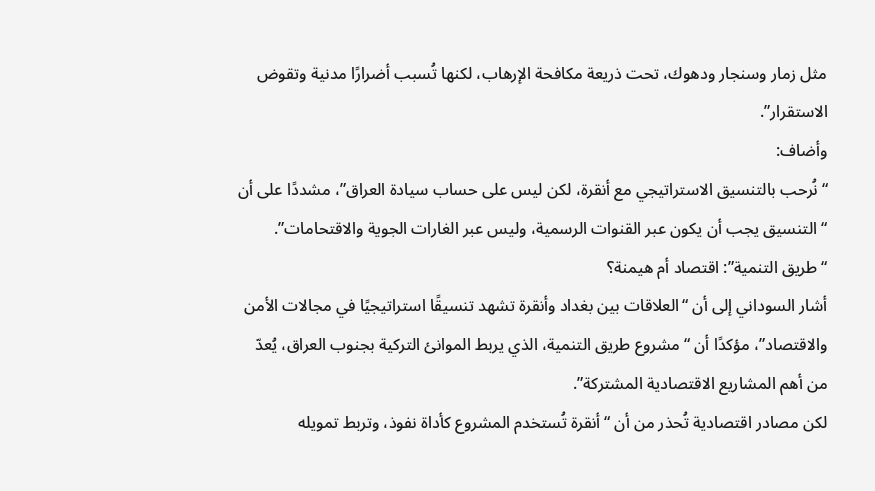مثل زمار وسنجار ودهوك، تحت ذريعة مكافحة الإرهاب، لكنها تُسبب أضرارًا مدنية وتقوض الاستقرار”.
وأضاف:
“نُرحب بالتنسيق الاستراتيجي مع أنقرة، لكن ليس على حساب سيادة العراق”، مشددًا على أن “التنسيق يجب أن يكون عبر القنوات الرسمية، وليس عبر الغارات الجوية والاقتحامات”.
“طريق التنمية”: اقتصاد أم هيمنة؟
أشار السوداني إلى أن “العلاقات بين بغداد وأنقرة تشهد تنسيقًا استراتيجيًا في مجالات الأمن والاقتصاد”، مؤكدًا أن “مشروع طريق التنمية، الذي يربط الموانئ التركية بجنوب العراق، يُعدّ من أهم المشاريع الاقتصادية المشتركة”.
لكن مصادر اقتصادية تُحذر من أن “أنقرة تُستخدم المشروع كأداة نفوذ، وتربط تمويله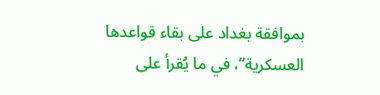بموافقة بغداد على بقاء قواعدها العسكرية”، في ما يُقرأ على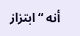أنه “ابتزاز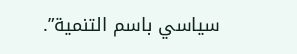سياسي باسم التنمية”.